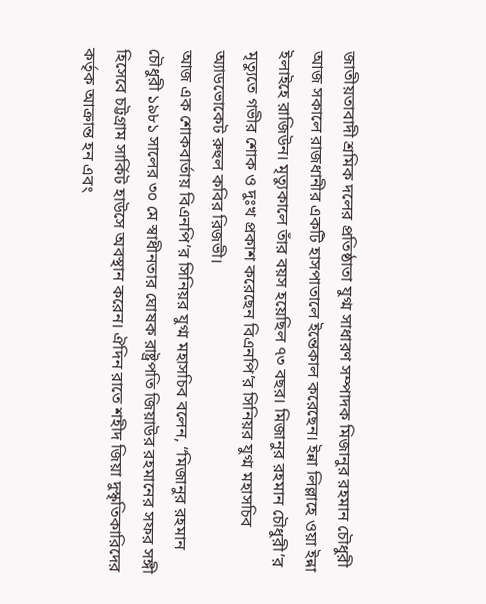জাতীয়তাবাদী শ্রমিক দলের প্রতিষ্ঠাতা যুগ্ম সাধারণ সম্পাদক মিজানুর রহমান চৌধুরী আজ সকালে রাজধানীর একটি হাসপাতালে ইন্তেকাল করেছেন। ইন্না লিল্লাহে ওয়া ইন্না ইলাইহে রাজিউন। মৃত্যুকালে তাঁর বয়স হয়েছিল ৭৩ বছর। মিজানুর রহমান চৌধুরী’র মৃত্যুতে গভীর শোক ও দুঃখ প্রকাশ করেছেন বিএনপি’র সিনিয়র যুগ্ম মহাসচিব অ্যাডভোকেট রুহুল কবির রিজভী।
আজ এক শোকবার্তায় বিএনপি’র সিনিয়র যুগ্ম মহাসচিব বলেন, “মিজানুর রহমান চৌধুরী ১৯৮১ সালের ৩০ মে স্বাধীনতার ঘোষক রাষ্ট্রপতি জিয়াউর রহমানের সফর সঙ্গী হিসেবে চট্টগ্রাম সার্কিট হাউসে অবস্থান করেন। ঐদিন রাতে শহীদ জিয়া দুস্কৃতিকারিদের কর্তৃক আক্রান্ত হন এবং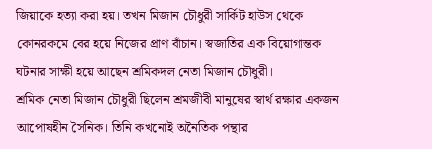জিয়াকে হত্যা করা হয়। তখন মিজান চৌধুরী সার্কিট হাউস থেকে কোনরকমে বের হয়ে নিজের প্রাণ বাঁচান। স্বজাতির এক বিয়োগান্তক ঘটনার সাক্ষী হয়ে আছেন শ্রমিকদল নেতা মিজান চৌধুরী।
শ্রমিক নেতা মিজান চৌধুরী ছিলেন শ্রমজীবী মানুষের স্বার্থ রক্ষার একজন আপোষহীন সৈনিক। তিনি কখনোই অনৈতিক পন্থার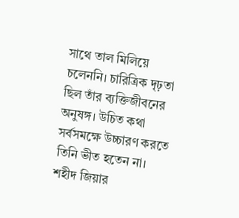সাথে তাল মিলিয়ে চলেননি। চারিত্রিক দৃঢ়তা ছিল তাঁর ব্যক্তিজীবনের অনুষঙ্গ। উচিত কথা সর্বসমক্ষে উচ্চারণ করতে তিনি ভীত হতেন না।
শহীদ জিয়ার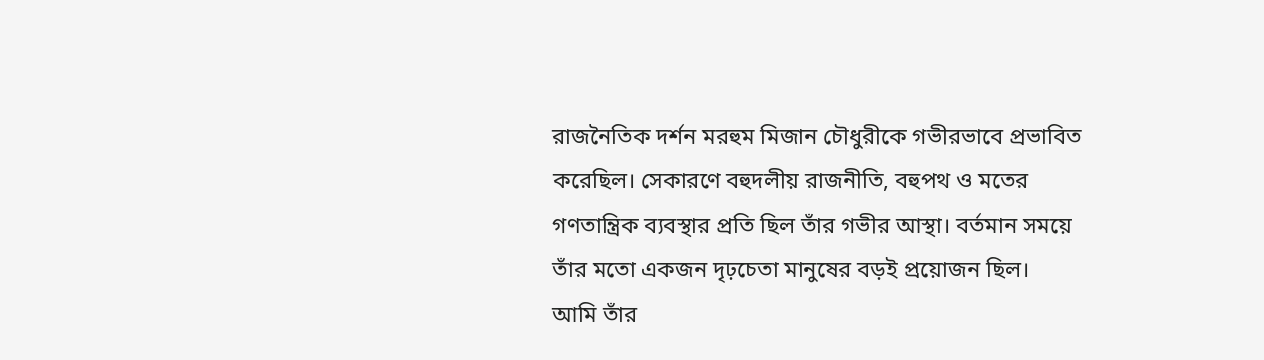রাজনৈতিক দর্শন মরহুম মিজান চৌধুরীকে গভীরভাবে প্রভাবিত করেছিল। সেকারণে বহুদলীয় রাজনীতি, বহুপথ ও মতের গণতান্ত্রিক ব্যবস্থার প্রতি ছিল তাঁর গভীর আস্থা। বর্তমান সময়ে তাঁর মতো একজন দৃঢ়চেতা মানুষের বড়ই প্রয়োজন ছিল।
আমি তাঁর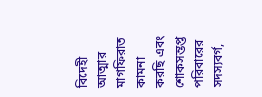বিদেহী আত্মার মাগফিরাত কামনা করছি এবং শোকসন্তপ্ত পরিবারের সদস্যবর্গ,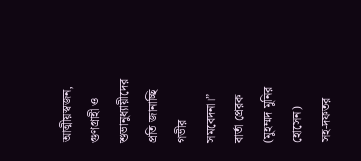আত্মীয়স্বজন, গুণগ্রাহী ও শুভানুধ্যায়ীদের প্রতি জানাচ্ছি গভীর সমবেদনা।”
বার্তা প্রেরক
(মুহম্মদ মুনির হোসেন)
সহ-দফতর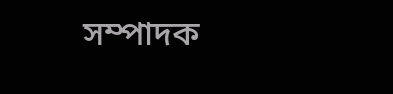সম্পাদক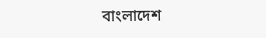বাংলাদেশ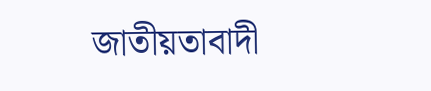জাতীয়তাবাদী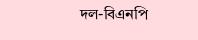দল-বিএনপি